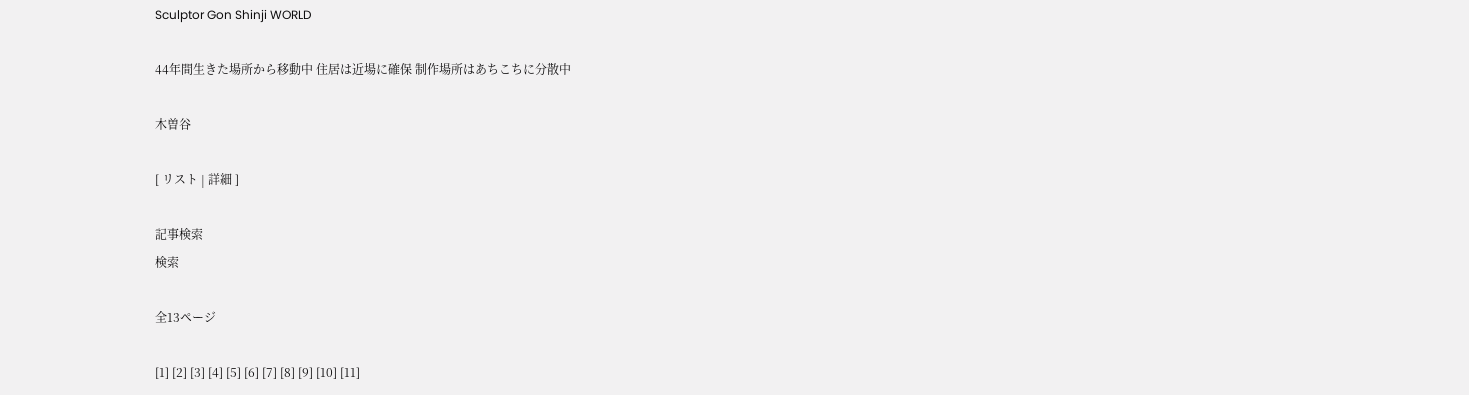Sculptor Gon Shinji WORLD

44年間生きた場所から移動中 住居は近場に確保 制作場所はあちこちに分散中

木曽谷

[ リスト | 詳細 ]

記事検索
検索

全13ページ

[1] [2] [3] [4] [5] [6] [7] [8] [9] [10] [11]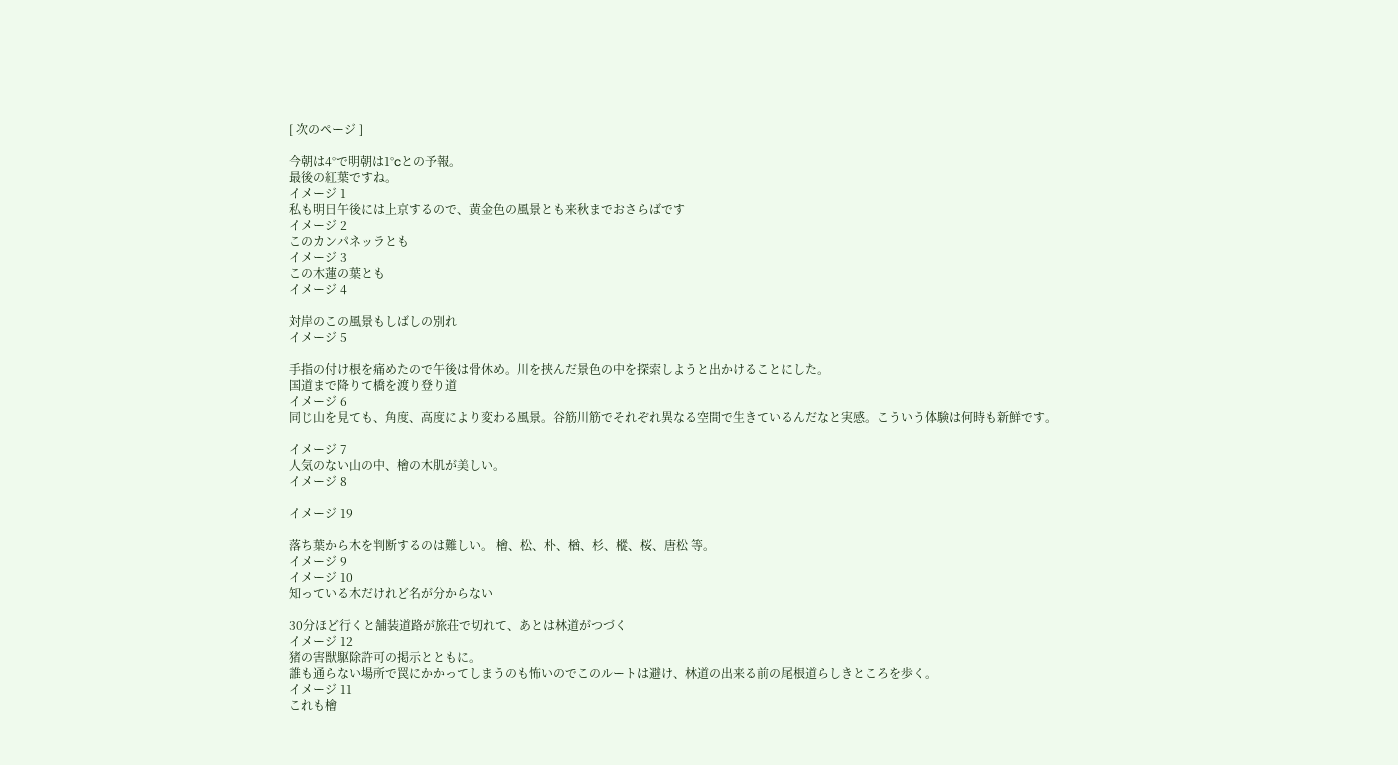[ 次のページ ]

今朝は4°で明朝は1°cとの予報。
最後の紅葉ですね。
イメージ 1
私も明日午後には上京するので、黄金色の風景とも来秋までおさらばです
イメージ 2
このカンパネッラとも
イメージ 3
この木蓮の葉とも
イメージ 4

対岸のこの風景もしばしの別れ
イメージ 5

手指の付け根を痛めたので午後は骨休め。川を挟んだ景色の中を探索しようと出かけることにした。
国道まで降りて橋を渡り登り道
イメージ 6
同じ山を見ても、角度、高度により変わる風景。谷筋川筋でそれぞれ異なる空間で生きているんだなと実感。こういう体験は何時も新鮮です。

イメージ 7
人気のない山の中、檜の木肌が美しい。
イメージ 8

イメージ 19

落ち葉から木を判断するのは難しい。 檜、松、朴、楢、杉、樅、桜、唐松 等。
イメージ 9
イメージ 10
知っている木だけれど名が分からない

30分ほど行くと舗装道路が旅荘で切れて、あとは林道がつづく
イメージ 12
猪の害獣駆除許可の掲示とともに。
誰も通らない場所で罠にかかってしまうのも怖いのでこのルートは避け、林道の出来る前の尾根道らしきところを歩く。
イメージ 11
これも檜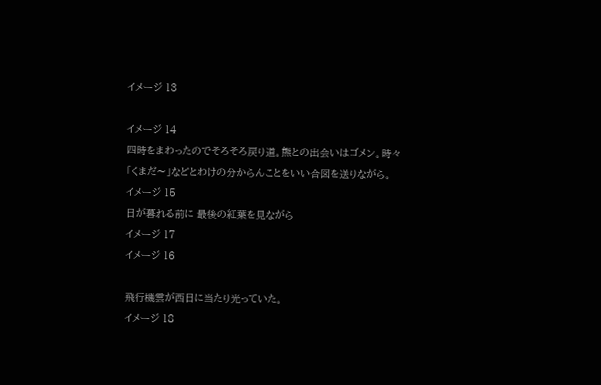イメージ 13

イメージ 14
四時をまわったのでそろそろ戻り道。熊との出会いはゴメン。時々「くまだ〜」などとわけの分からんことをいい合図を送りながら。
イメージ 15
日が暮れる前に 最後の紅葉を見ながら
イメージ 17
イメージ 16

飛行機雲が西日に当たり光っていた。
イメージ 18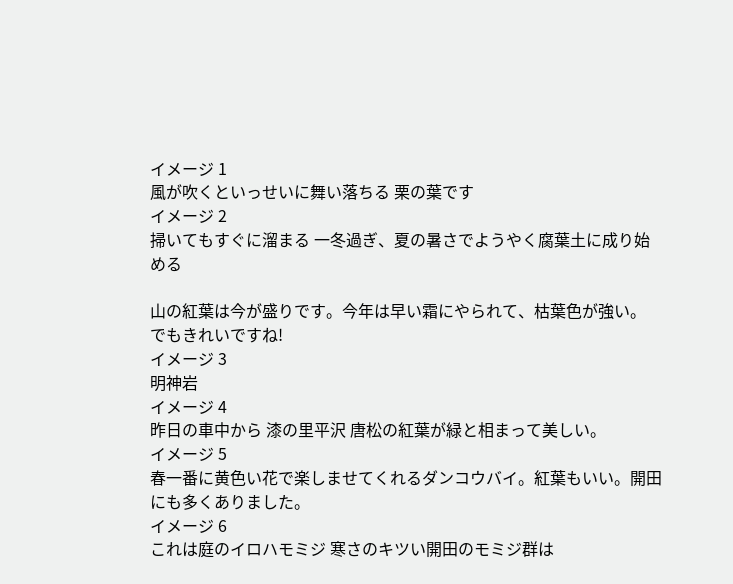イメージ 1
風が吹くといっせいに舞い落ちる 栗の葉です
イメージ 2
掃いてもすぐに溜まる 一冬過ぎ、夏の暑さでようやく腐葉土に成り始める

山の紅葉は今が盛りです。今年は早い霜にやられて、枯葉色が強い。 でもきれいですね!
イメージ 3
明神岩
イメージ 4
昨日の車中から 漆の里平沢 唐松の紅葉が緑と相まって美しい。
イメージ 5
春一番に黄色い花で楽しませてくれるダンコウバイ。紅葉もいい。開田にも多くありました。
イメージ 6
これは庭のイロハモミジ 寒さのキツい開田のモミジ群は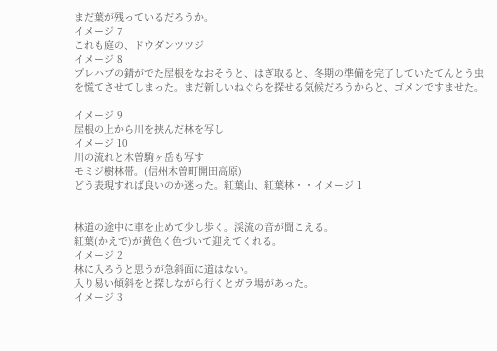まだ葉が残っているだろうか。
イメージ 7
これも庭の、ドウダンツツジ
イメージ 8
プレハブの錆がでた屋根をなおそうと、はぎ取ると、冬期の準備を完了していたてんとう虫を慌てさせてしまった。まだ新しいねぐらを探せる気候だろうからと、ゴメンですませた。

イメージ 9
屋根の上から川を挟んだ林を写し
イメージ 10
川の流れと木曽駒ヶ岳も写す
モミジ樹林帯。(信州木曽町開田高原)
どう表現すれば良いのか迷った。紅葉山、紅葉林・・イメージ 1


林道の途中に車を止めて少し歩く。渓流の音が聞こえる。
紅葉(かえで)が黄色く色づいて迎えてくれる。
イメージ 2
林に入ろうと思うが急斜面に道はない。
入り易い傾斜をと探しながら行くとガラ場があった。
イメージ 3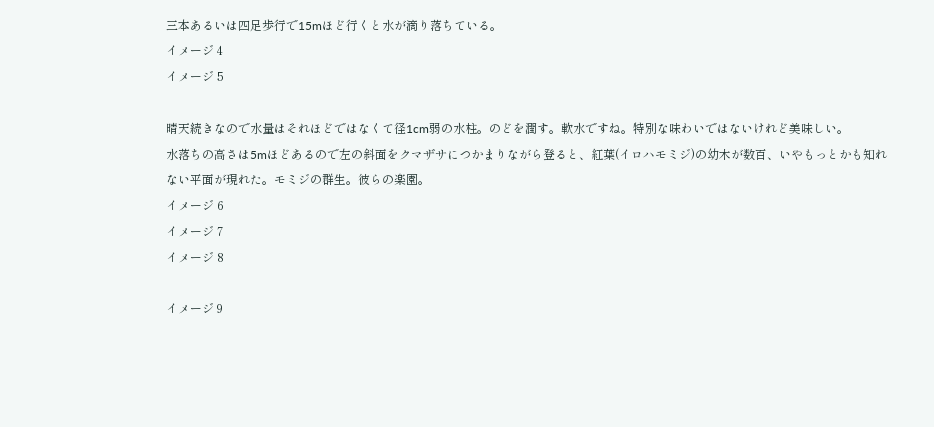三本あるいは四足歩行で15mほど行くと水が滴り落ちている。
イメージ 4
イメージ 5

晴天続きなので水量はそれほどではなくて径1cm弱の水柱。のどを潤す。軟水ですね。特別な味わいではないけれど美味しい。
水落ちの高さは5mほどあるので左の斜面をクマザサにつかまりながら登ると、紅葉(イロハモミジ)の幼木が数百、いやもっとかも知れない平面が現れた。モミジの群生。彼らの楽園。
イメージ 6
イメージ 7
イメージ 8

イメージ 9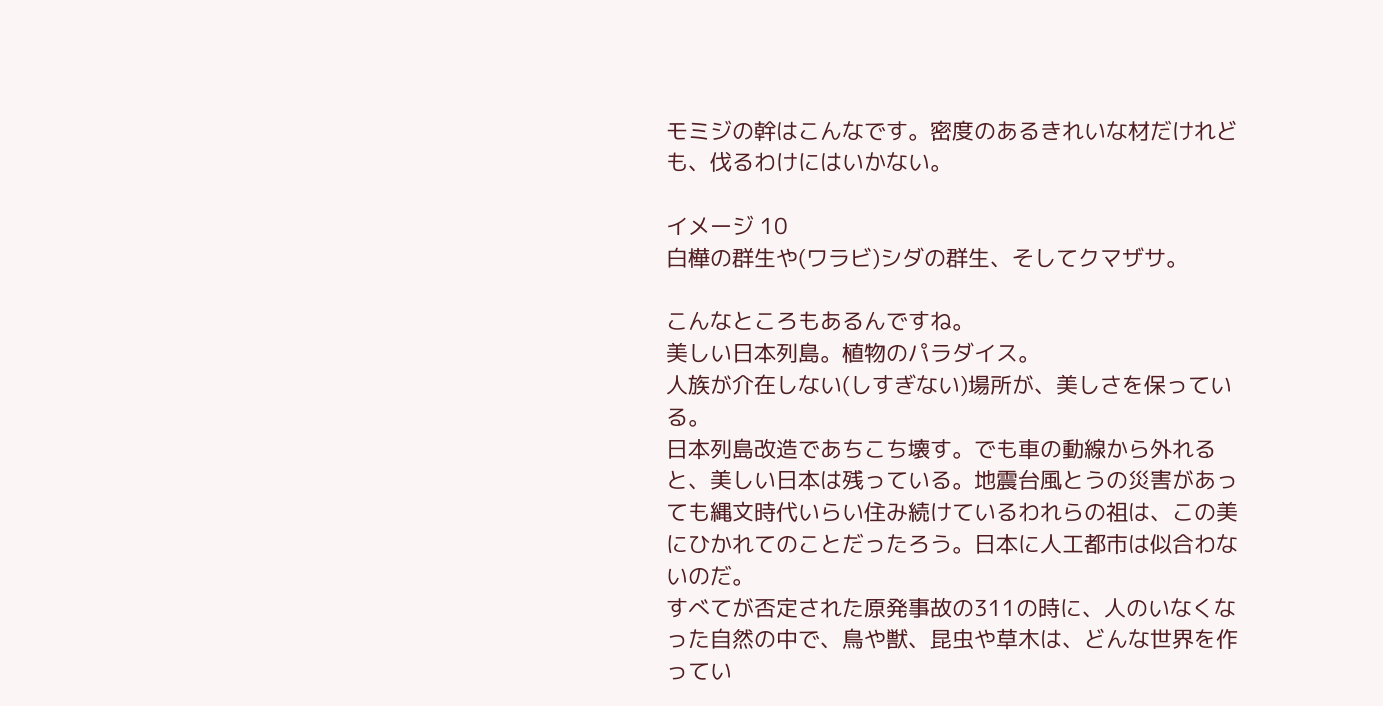モミジの幹はこんなです。密度のあるきれいな材だけれども、伐るわけにはいかない。

イメージ 10
白樺の群生や(ワラビ)シダの群生、そしてクマザサ。

こんなところもあるんですね。
美しい日本列島。植物のパラダイス。
人族が介在しない(しすぎない)場所が、美しさを保っている。
日本列島改造であちこち壊す。でも車の動線から外れると、美しい日本は残っている。地震台風とうの災害があっても縄文時代いらい住み続けているわれらの祖は、この美にひかれてのことだったろう。日本に人工都市は似合わないのだ。
すべてが否定された原発事故の311の時に、人のいなくなった自然の中で、鳥や獣、昆虫や草木は、どんな世界を作ってい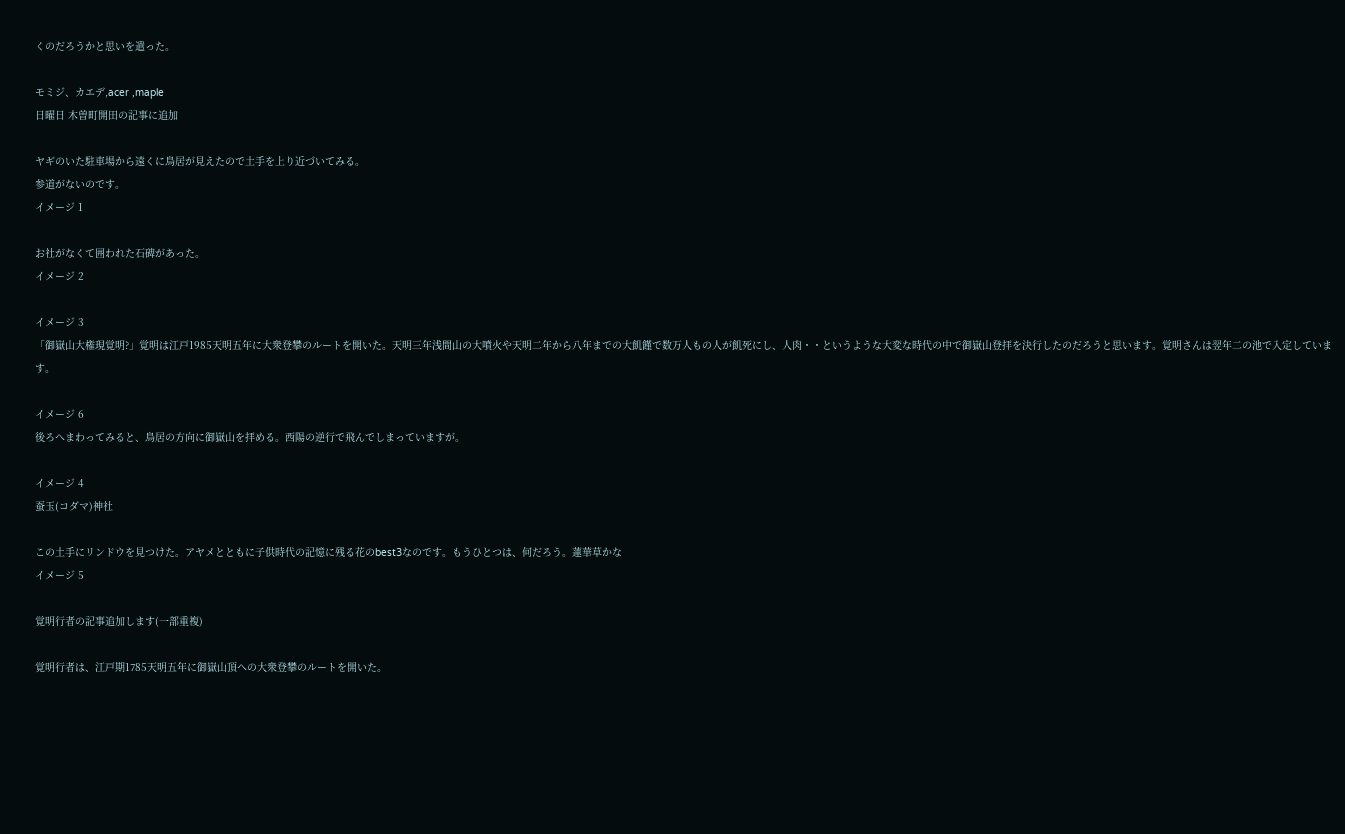くのだろうかと思いを遣った。

モミジ、カエデ,acer ,maple
日曜日 木曽町開田の記事に追加

ヤギのいた駐車場から遠くに鳥居が見えたので土手を上り近づいてみる。
参道がないのです。
イメージ 1

お社がなくて囲われた石碑があった。
イメージ 2

イメージ 3
「御嶽山大権現覚明?」覚明は江戸1985天明五年に大衆登攀のルートを開いた。天明三年浅間山の大噴火や天明二年から八年までの大飢饉で数万人もの人が飢死にし、人肉・・というような大変な時代の中で御嶽山登拝を決行したのだろうと思います。覚明さんは翌年二の池で入定しています。

イメージ 6
後ろへまわってみると、鳥居の方向に御嶽山を拝める。西陽の逆行で飛んでしまっていますが。

イメージ 4
蚕玉(コダマ)神社

この土手にリンドウを見つけた。アヤメとともに子供時代の記憶に残る花のbest3なのです。もうひとつは、何だろう。蓮華草かな
イメージ 5

覚明行者の記事追加します(一部重複)

覚明行者は、江戸期1785天明五年に御嶽山頂への大衆登攀のルートを開いた。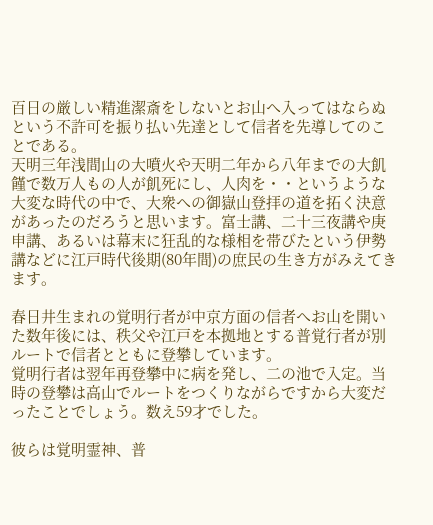百日の厳しい精進潔斎をしないとお山へ入ってはならぬという不許可を振り払い先達として信者を先導してのことである。
天明三年浅間山の大噴火や天明二年から八年までの大飢饉で数万人もの人が飢死にし、人肉を・・というような大変な時代の中で、大衆への御嶽山登拝の道を拓く決意があったのだろうと思います。富士講、二十三夜講や庚申講、あるいは幕末に狂乱的な様相を帯びたという伊勢講などに江戸時代後期(80年間)の庶民の生き方がみえてきます。

春日井生まれの覚明行者が中京方面の信者へお山を開いた数年後には、秩父や江戸を本拠地とする普覚行者が別ルートで信者とともに登攀しています。
覚明行者は翌年再登攀中に病を発し、二の池で入定。当時の登攀は高山でルートをつくりながらですから大変だったことでしょう。数え59才でした。

彼らは覚明霊神、普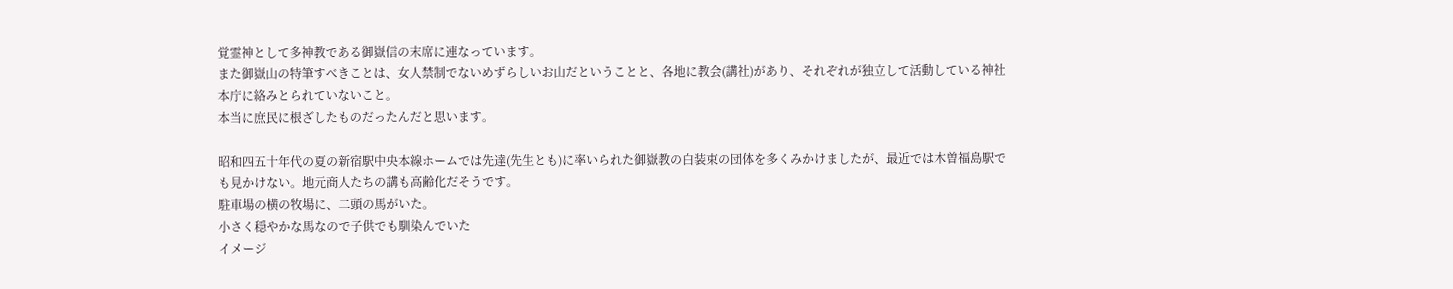覚霊神として多神教である御嶽信の末席に連なっています。
また御嶽山の特筆すべきことは、女人禁制でないめずらしいお山だということと、各地に教会(講社)があり、それぞれが独立して活動している神社本庁に絡みとられていないこと。
本当に庶民に根ざしたものだったんだと思います。

昭和四五十年代の夏の新宿駅中央本線ホームでは先達(先生とも)に率いられた御嶽教の白装束の団体を多くみかけましたが、最近では木曽福島駅でも見かけない。地元商人たちの講も高齢化だそうです。
駐車場の横の牧場に、二頭の馬がいた。
小さく穏やかな馬なので子供でも馴染んでいた
イメージ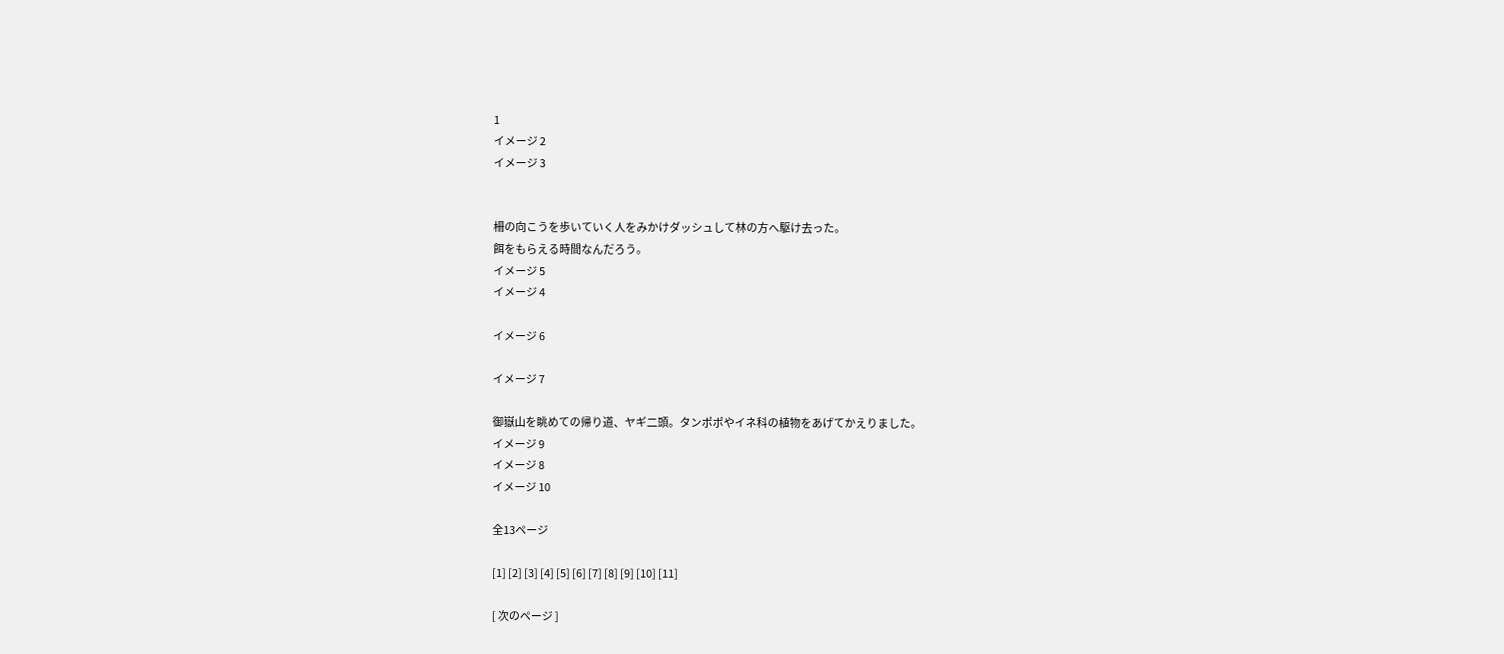1
イメージ 2
イメージ 3


柵の向こうを歩いていく人をみかけダッシュして林の方へ駆け去った。
餌をもらえる時間なんだろう。
イメージ 5
イメージ 4

イメージ 6

イメージ 7

御嶽山を眺めての帰り道、ヤギ二頭。タンポポやイネ科の植物をあげてかえりました。
イメージ 9
イメージ 8
イメージ 10

全13ページ

[1] [2] [3] [4] [5] [6] [7] [8] [9] [10] [11]

[ 次のページ ]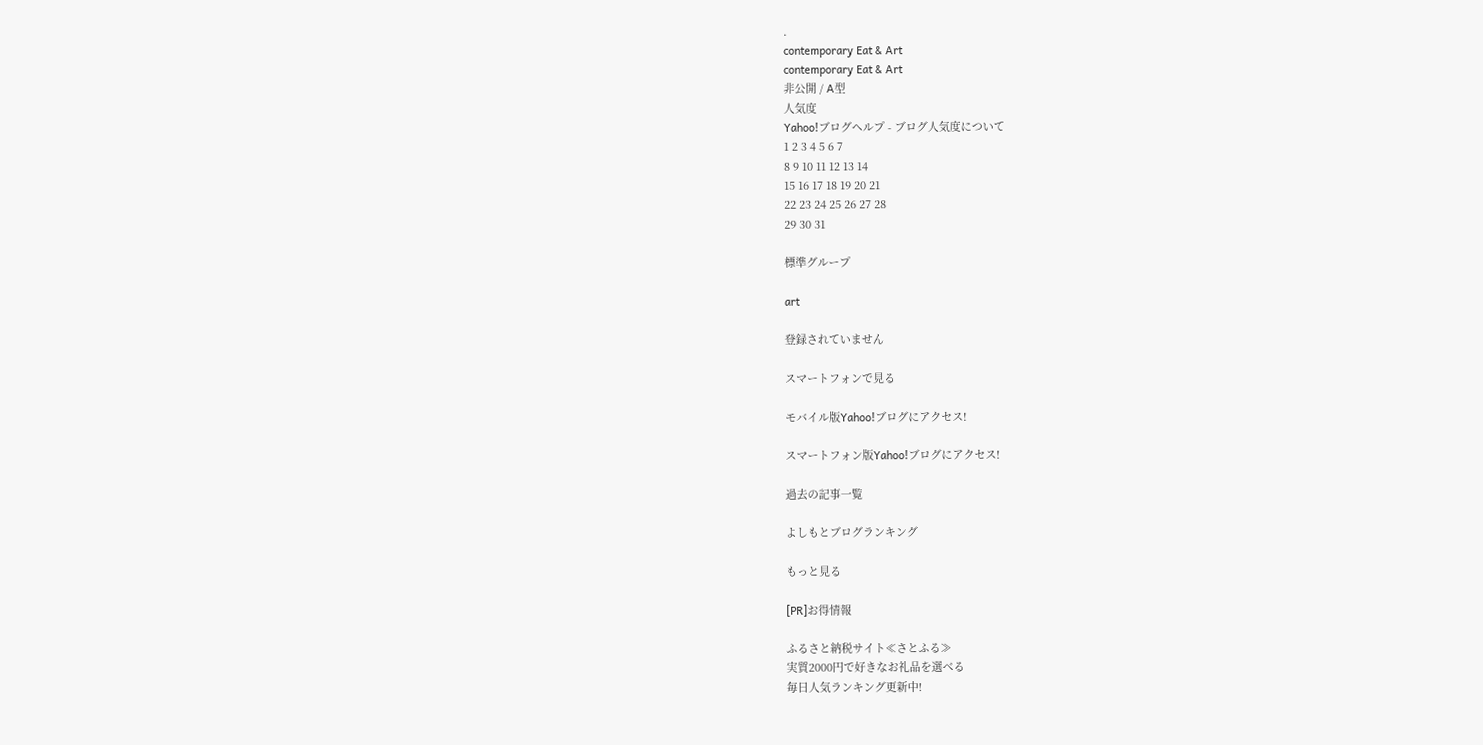.
contemporary Eat & Art
contemporary Eat & Art
非公開 / A型
人気度
Yahoo!ブログヘルプ - ブログ人気度について
1 2 3 4 5 6 7
8 9 10 11 12 13 14
15 16 17 18 19 20 21
22 23 24 25 26 27 28
29 30 31

標準グループ

art

登録されていません

スマートフォンで見る

モバイル版Yahoo!ブログにアクセス!

スマートフォン版Yahoo!ブログにアクセス!

過去の記事一覧

よしもとブログランキング

もっと見る

[PR]お得情報

ふるさと納税サイト≪さとふる≫
実質2000円で好きなお礼品を選べる
毎日人気ランキング更新中!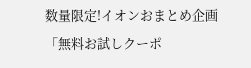数量限定!イオンおまとめ企画
「無料お試しクーポ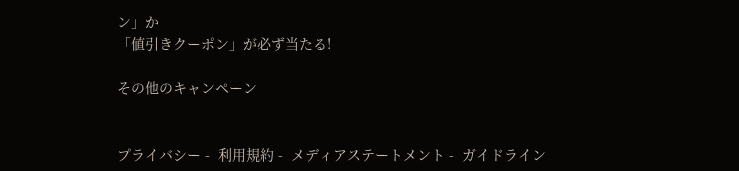ン」か
「値引きクーポン」が必ず当たる!

その他のキャンペーン


プライバシー -  利用規約 -  メディアステートメント -  ガイドライン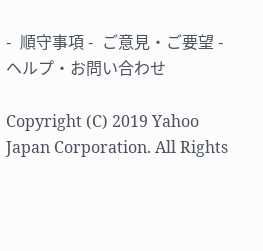-  順守事項 -  ご意見・ご要望 -  ヘルプ・お問い合わせ

Copyright (C) 2019 Yahoo Japan Corporation. All Rights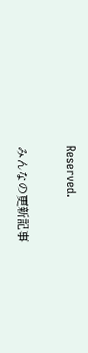Reserved.

みんなの更新記事